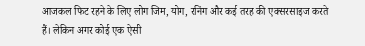आजकल फिट रहने के लिए लोग जिम, योग, रनिंग और कई तरह की एक्सरसाइज करते हैं। लेकिन अगर कोई एक ऐसी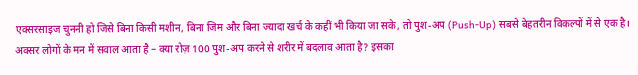एक्सरसाइज चुननी हो जिसे बिना किसी मशीन, बिना जिम और बिना ज्यादा खर्च के कहीं भी किया जा सके, तो पुश-अप (Push-Up) सबसे बेहतरीन विकल्पों में से एक है।
अक्सर लोगों के मन में सवाल आता है – क्या रोज़ 100 पुश-अप करने से शरीर में बदलाव आता है? इसका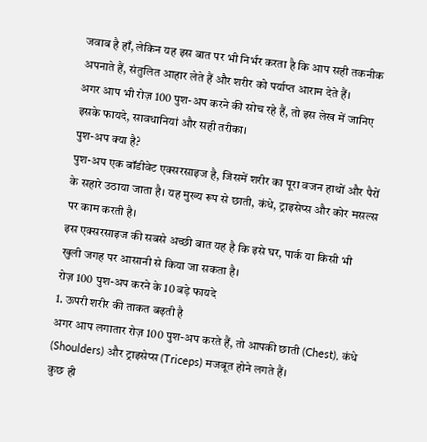जवाब है हाँ, लेकिन यह इस बात पर भी निर्भर करता है कि आप सही तकनीक अपनाते हैं, संतुलित आहार लेते हैं और शरीर को पर्याप्त आराम देते हैं।
अगर आप भी रोज़ 100 पुश-अप करने की सोच रहे हैं, तो इस लेख में जानिए इसके फायदे, सावधानियां और सही तरीका।
पुश-अप क्या है?
पुश-अप एक बॉडीवेट एक्सरसाइज है, जिसमें शरीर का पूरा वजन हाथों और पैरों के सहारे उठाया जाता है। यह मुख्य रूप से छाती, कंधे, ट्राइसेप्स और कोर मसल्स पर काम करती है।
इस एक्सरसाइज की सबसे अच्छी बात यह है कि इसे घर, पार्क या किसी भी खुली जगह पर आसानी से किया जा सकता है।
रोज़ 100 पुश-अप करने के 10 बड़े फायदे
1. ऊपरी शरीर की ताकत बढ़ती है
अगर आप लगातार रोज़ 100 पुश-अप करते हैं, तो आपकी छाती (Chest), कंधे (Shoulders) और ट्राइसेप्स (Triceps) मजबूत होने लगते हैं।
कुछ ही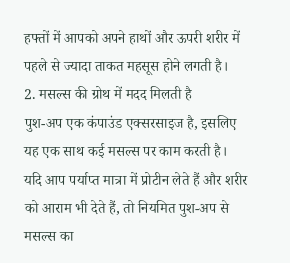हफ्तों में आपको अपने हाथों और ऊपरी शरीर में पहले से ज्यादा ताकत महसूस होने लगती है।
2. मसल्स की ग्रोथ में मदद मिलती है
पुश-अप एक कंपाउंड एक्सरसाइज है, इसलिए यह एक साथ कई मसल्स पर काम करती है।
यदि आप पर्याप्त मात्रा में प्रोटीन लेते हैं और शरीर को आराम भी देते हैं, तो नियमित पुश-अप से मसल्स का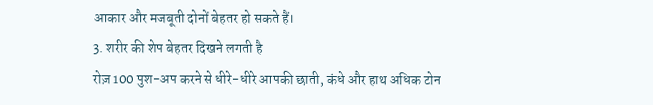आकार और मजबूती दोनों बेहतर हो सकते हैं।
3. शरीर की शेप बेहतर दिखने लगती है
रोज़ 100 पुश-अप करने से धीरे-धीरे आपकी छाती, कंधे और हाथ अधिक टोन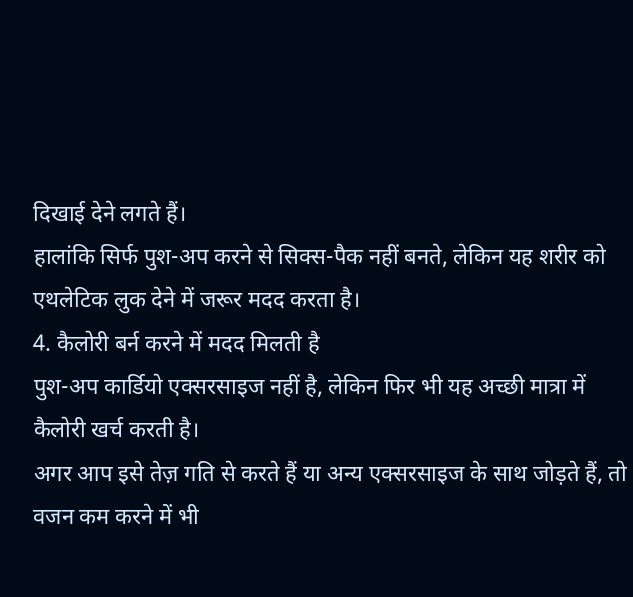दिखाई देने लगते हैं।
हालांकि सिर्फ पुश-अप करने से सिक्स-पैक नहीं बनते, लेकिन यह शरीर को एथलेटिक लुक देने में जरूर मदद करता है।
4. कैलोरी बर्न करने में मदद मिलती है
पुश-अप कार्डियो एक्सरसाइज नहीं है, लेकिन फिर भी यह अच्छी मात्रा में कैलोरी खर्च करती है।
अगर आप इसे तेज़ गति से करते हैं या अन्य एक्सरसाइज के साथ जोड़ते हैं, तो वजन कम करने में भी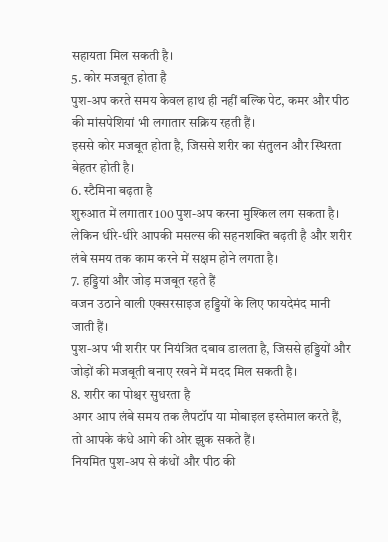सहायता मिल सकती है।
5. कोर मजबूत होता है
पुश-अप करते समय केवल हाथ ही नहीं बल्कि पेट, कमर और पीठ की मांसपेशियां भी लगातार सक्रिय रहती हैं।
इससे कोर मजबूत होता है, जिससे शरीर का संतुलन और स्थिरता बेहतर होती है।
6. स्टैमिना बढ़ता है
शुरुआत में लगातार 100 पुश-अप करना मुश्किल लग सकता है।
लेकिन धीरे-धीरे आपकी मसल्स की सहनशक्ति बढ़ती है और शरीर लंबे समय तक काम करने में सक्षम होने लगता है।
7. हड्डियां और जोड़ मजबूत रहते हैं
वजन उठाने वाली एक्सरसाइज हड्डियों के लिए फायदेमंद मानी जाती हैं।
पुश-अप भी शरीर पर नियंत्रित दबाव डालता है, जिससे हड्डियों और जोड़ों की मजबूती बनाए रखने में मदद मिल सकती है।
8. शरीर का पोश्चर सुधरता है
अगर आप लंबे समय तक लैपटॉप या मोबाइल इस्तेमाल करते हैं, तो आपके कंधे आगे की ओर झुक सकते हैं।
नियमित पुश-अप से कंधों और पीठ की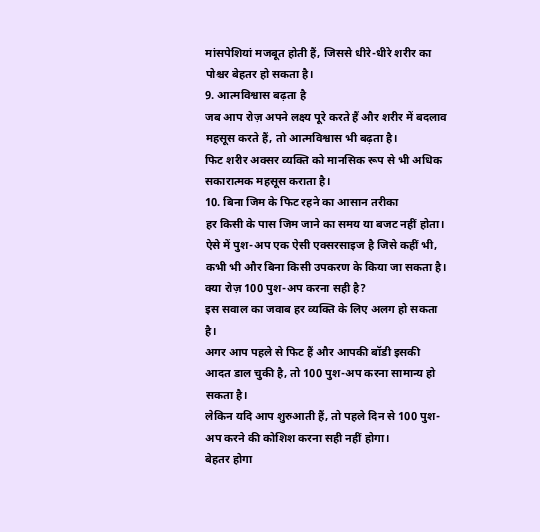मांसपेशियां मजबूत होती हैं, जिससे धीरे-धीरे शरीर का पोश्चर बेहतर हो सकता है।
9. आत्मविश्वास बढ़ता है
जब आप रोज़ अपने लक्ष्य पूरे करते हैं और शरीर में बदलाव महसूस करते हैं, तो आत्मविश्वास भी बढ़ता है।
फिट शरीर अक्सर व्यक्ति को मानसिक रूप से भी अधिक सकारात्मक महसूस कराता है।
10. बिना जिम के फिट रहने का आसान तरीका
हर किसी के पास जिम जाने का समय या बजट नहीं होता।
ऐसे में पुश-अप एक ऐसी एक्सरसाइज है जिसे कहीं भी, कभी भी और बिना किसी उपकरण के किया जा सकता है।
क्या रोज़ 100 पुश-अप करना सही है?
इस सवाल का जवाब हर व्यक्ति के लिए अलग हो सकता है।
अगर आप पहले से फिट हैं और आपकी बॉडी इसकी आदत डाल चुकी है, तो 100 पुश-अप करना सामान्य हो सकता है।
लेकिन यदि आप शुरुआती हैं, तो पहले दिन से 100 पुश-अप करने की कोशिश करना सही नहीं होगा।
बेहतर होगा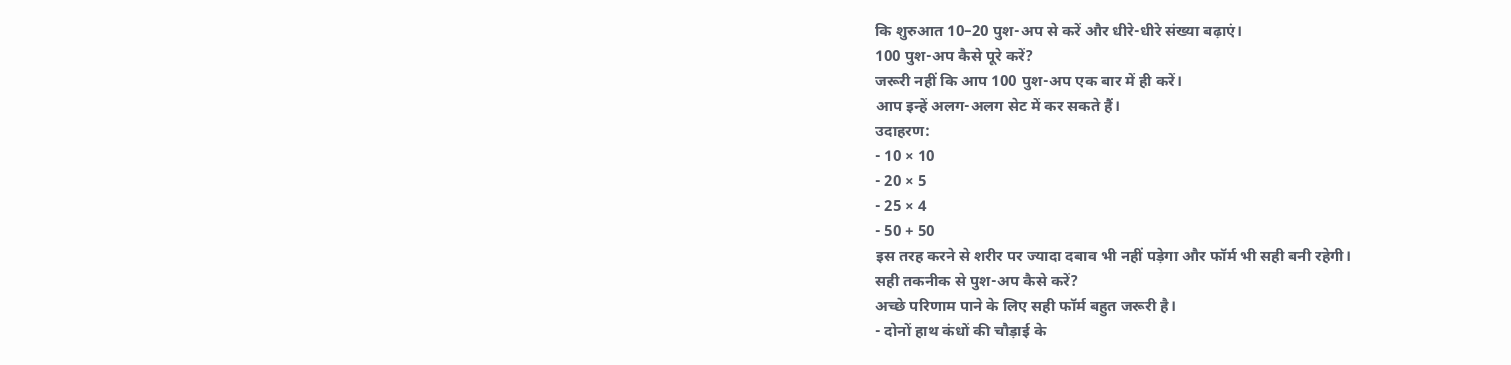कि शुरुआत 10–20 पुश-अप से करें और धीरे-धीरे संख्या बढ़ाएं।
100 पुश-अप कैसे पूरे करें?
जरूरी नहीं कि आप 100 पुश-अप एक बार में ही करें।
आप इन्हें अलग-अलग सेट में कर सकते हैं।
उदाहरण:
- 10 × 10
- 20 × 5
- 25 × 4
- 50 + 50
इस तरह करने से शरीर पर ज्यादा दबाव भी नहीं पड़ेगा और फॉर्म भी सही बनी रहेगी।
सही तकनीक से पुश-अप कैसे करें?
अच्छे परिणाम पाने के लिए सही फॉर्म बहुत जरूरी है।
- दोनों हाथ कंधों की चौड़ाई के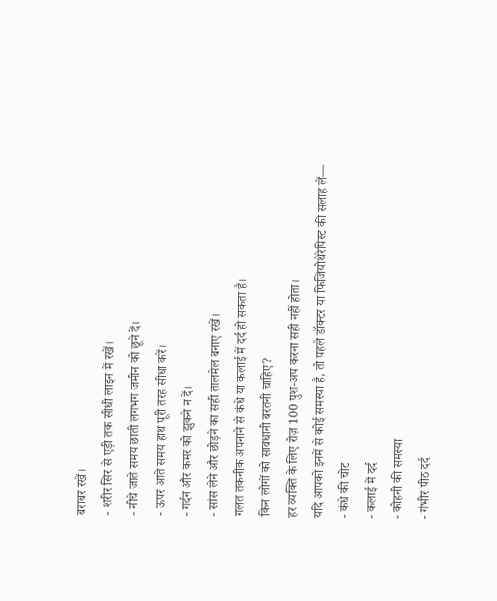बराबर रखें।
- शरीर सिर से एड़ी तक सीधी लाइन में रखें।
- नीचे जाते समय छाती लगभग जमीन को छूने दें।
- ऊपर आते समय हाथ पूरी तरह सीधा करें।
- गर्दन और कमर को झुकने न दें।
- सांस लेने और छोड़ने का सही तालमेल बनाए रखें।
गलत तकनीक अपनाने से कंधे या कलाई में दर्द हो सकता है।
किन लोगों को सावधानी बरतनी चाहिए?
हर व्यक्ति के लिए रोज़ 100 पुश-अप करना सही नहीं होता।
यदि आपको इनमें से कोई समस्या है, तो पहले डॉक्टर या फिजियोथेरेपिस्ट की सलाह लें—
- कंधे की चोट
- कलाई में दर्द
- कोहनी की समस्या
- गंभीर पीठ दर्द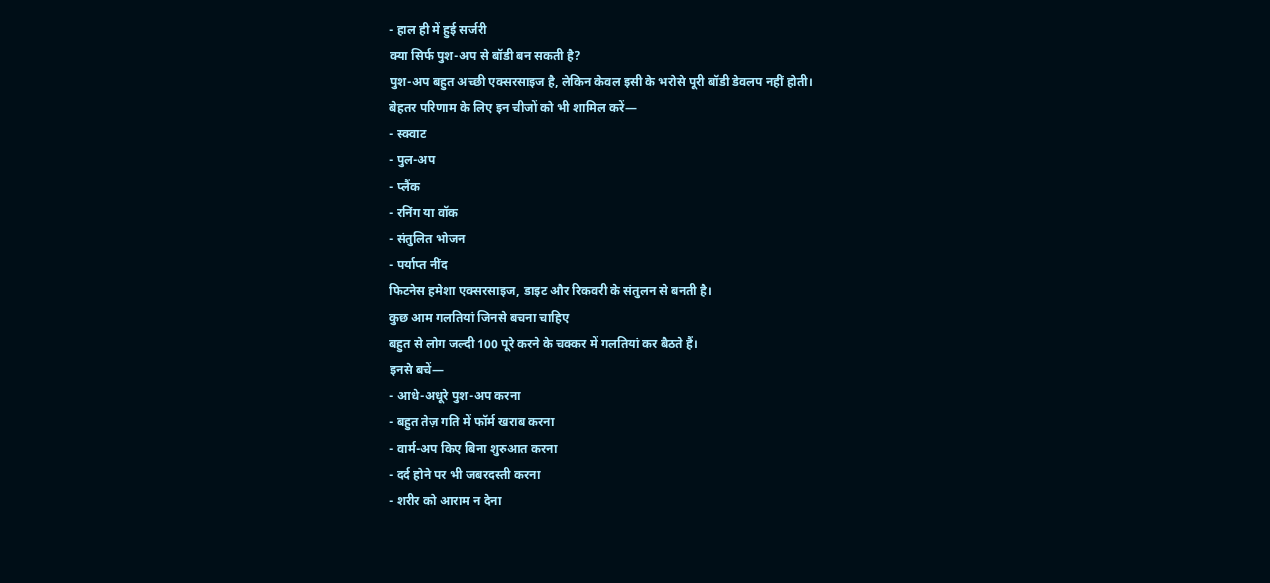- हाल ही में हुई सर्जरी
क्या सिर्फ पुश-अप से बॉडी बन सकती है?
पुश-अप बहुत अच्छी एक्सरसाइज है, लेकिन केवल इसी के भरोसे पूरी बॉडी डेवलप नहीं होती।
बेहतर परिणाम के लिए इन चीजों को भी शामिल करें—
- स्क्वाट
- पुल-अप
- प्लैंक
- रनिंग या वॉक
- संतुलित भोजन
- पर्याप्त नींद
फिटनेस हमेशा एक्सरसाइज, डाइट और रिकवरी के संतुलन से बनती है।
कुछ आम गलतियां जिनसे बचना चाहिए
बहुत से लोग जल्दी 100 पूरे करने के चक्कर में गलतियां कर बैठते हैं।
इनसे बचें—
- आधे-अधूरे पुश-अप करना
- बहुत तेज़ गति में फॉर्म खराब करना
- वार्म-अप किए बिना शुरुआत करना
- दर्द होने पर भी जबरदस्ती करना
- शरीर को आराम न देना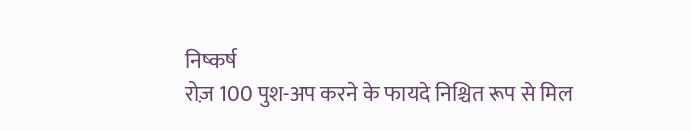निष्कर्ष
रोज़ 100 पुश-अप करने के फायदे निश्चित रूप से मिल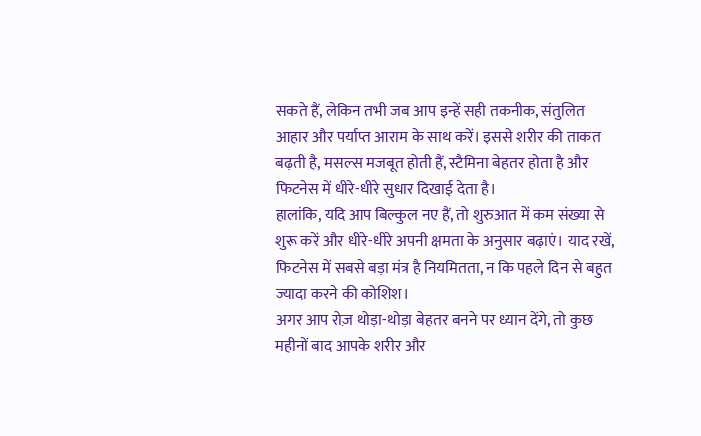सकते हैं, लेकिन तभी जब आप इन्हें सही तकनीक, संतुलित आहार और पर्याप्त आराम के साथ करें। इससे शरीर की ताकत बढ़ती है, मसल्स मजबूत होती हैं, स्टैमिना बेहतर होता है और फिटनेस में धीरे-धीरे सुधार दिखाई देता है।
हालांकि, यदि आप बिल्कुल नए हैं, तो शुरुआत में कम संख्या से शुरू करें और धीरे-धीरे अपनी क्षमता के अनुसार बढ़ाएं। याद रखें, फिटनेस में सबसे बड़ा मंत्र है नियमितता, न कि पहले दिन से बहुत ज्यादा करने की कोशिश।
अगर आप रोज़ थोड़ा-थोड़ा बेहतर बनने पर ध्यान देंगे, तो कुछ महीनों बाद आपके शरीर और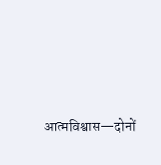आत्मविश्वास—दोनों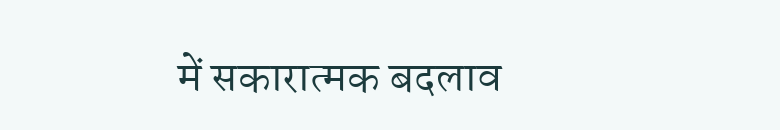में सकारात्मक बदलाव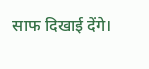साफ दिखाई देंगे।